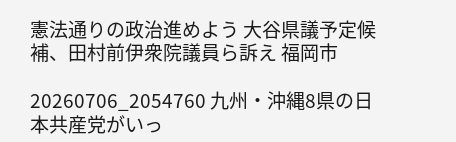憲法通りの政治進めよう 大谷県議予定候補、田村前伊衆院議員ら訴え 福岡市

20260706_2054760 九州・沖縄8県の日本共産党がいっ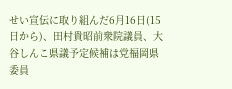せい宣伝に取り組んだ6月16日(15日から)、田村貴昭前衆院議員、大谷しんこ県議予定候補は党福岡県委員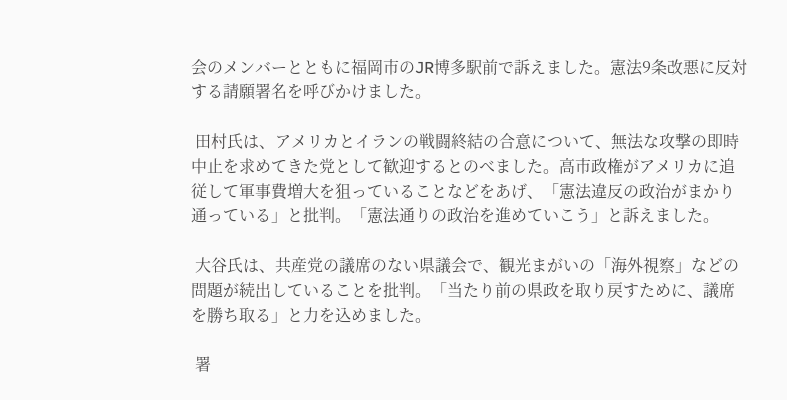会のメンバーとともに福岡市のJR博多駅前で訴えました。憲法9条改悪に反対する請願署名を呼びかけました。

 田村氏は、アメリカとイランの戦闘終結の合意について、無法な攻撃の即時中止を求めてきた党として歓迎するとのべました。高市政権がアメリカに追従して軍事費増大を狙っていることなどをあげ、「憲法違反の政治がまかり通っている」と批判。「憲法通りの政治を進めていこう」と訴えました。

 大谷氏は、共産党の議席のない県議会で、観光まがいの「海外視察」などの問題が続出していることを批判。「当たり前の県政を取り戻すために、議席を勝ち取る」と力を込めました。

 署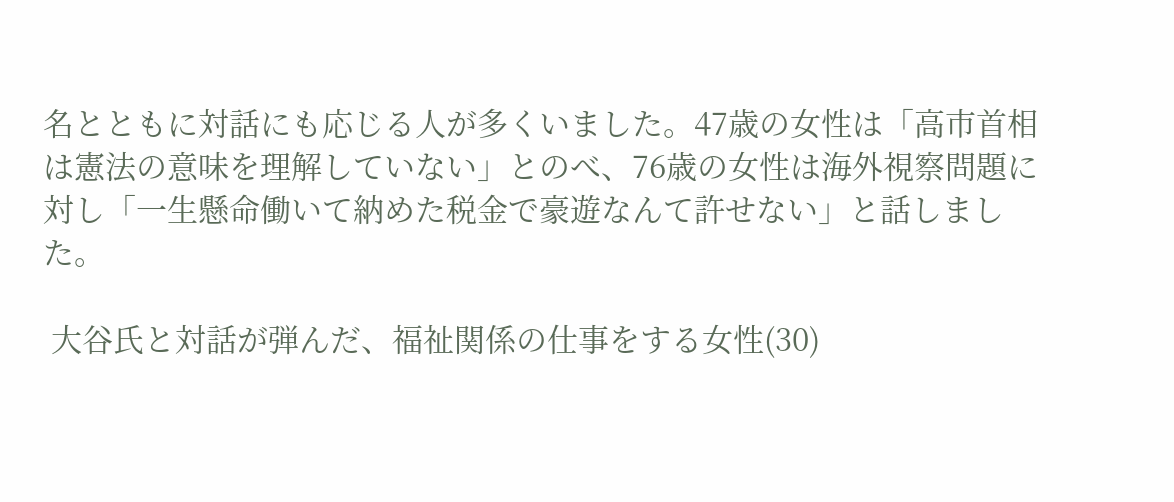名とともに対話にも応じる人が多くいました。47歳の女性は「高市首相は憲法の意味を理解していない」とのべ、76歳の女性は海外視察問題に対し「一生懸命働いて納めた税金で豪遊なんて許せない」と話しました。

 大谷氏と対話が弾んだ、福祉関係の仕事をする女性(30)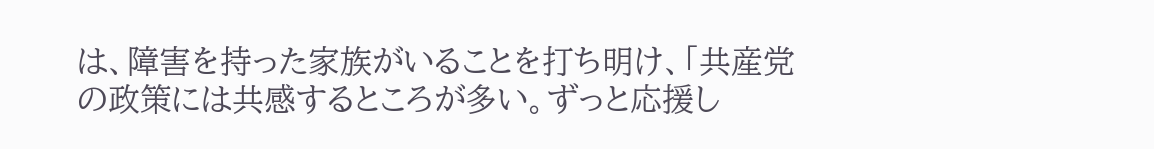は、障害を持った家族がいることを打ち明け、「共産党の政策には共感するところが多い。ずっと応援し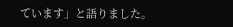ています」と語りました。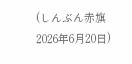(しんぶん赤旗 2026年6月20日)